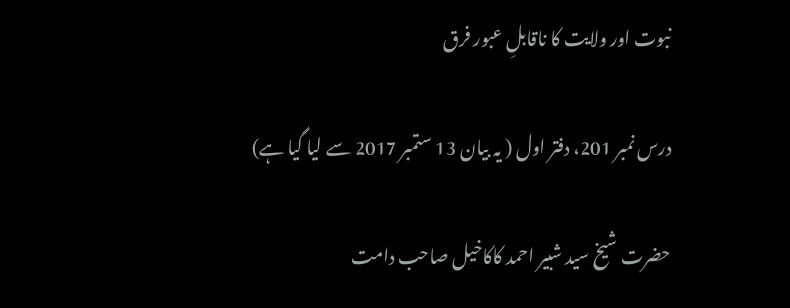نبوت اور ولایت کا ناقابلِ عبور فرق

درس نمبر 201، دفتر اول ( یہ بیان 13 ستمبر 2017 سے لیا گیا ہے)

حضرت شیخ سید شبیر احمد کاکاخیل صاحب دامت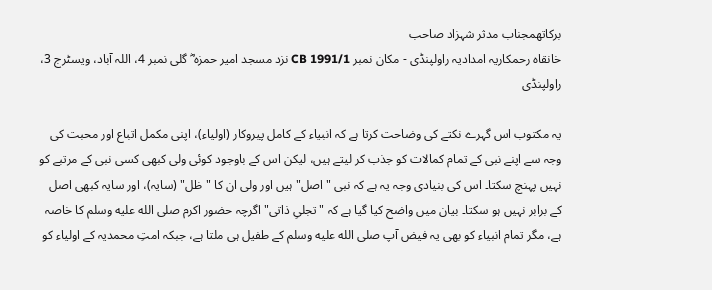برکاتھمجناب مدثر شہزاد صاحب
خانقاہ رحمکاریہ امدادیہ راولپنڈی - مکان نمبر CB 1991/1 نزد مسجد امیر حمزہ ؓ گلی نمبر 4، اللہ آباد، ویسٹرج 3، راولپنڈی

یہ مکتوب اس گہرے نکتے کی وضاحت کرتا ہے کہ انبیاء کے کامل پیروکار (اولیاء)، اپنی مکمل اتباع اور محبت کی وجہ سے اپنے نبی کے تمام کمالات کو جذب کر لیتے ہیں، لیکن اس کے باوجود کوئی ولی کبھی کسی نبی کے مرتبے کو نہیں پہنچ سکتا۔ اس کی بنیادی وجہ یہ ہے کہ نبی "اصل" ہیں اور ولی ان کا "ظل" (سایہ)، اور سایہ کبھی اصل کے برابر نہیں ہو سکتا۔ بیان میں واضح کیا گیا ہے کہ "تجلیِ ذاتی" اگرچہ حضور اکرم صلى الله عليه وسلم کا خاصہ ہے، مگر تمام انبیاء کو بھی یہ فیض آپ صلى الله عليه وسلم کے طفیل ہی ملتا ہے، جبکہ امتِ محمدیہ کے اولیاء کو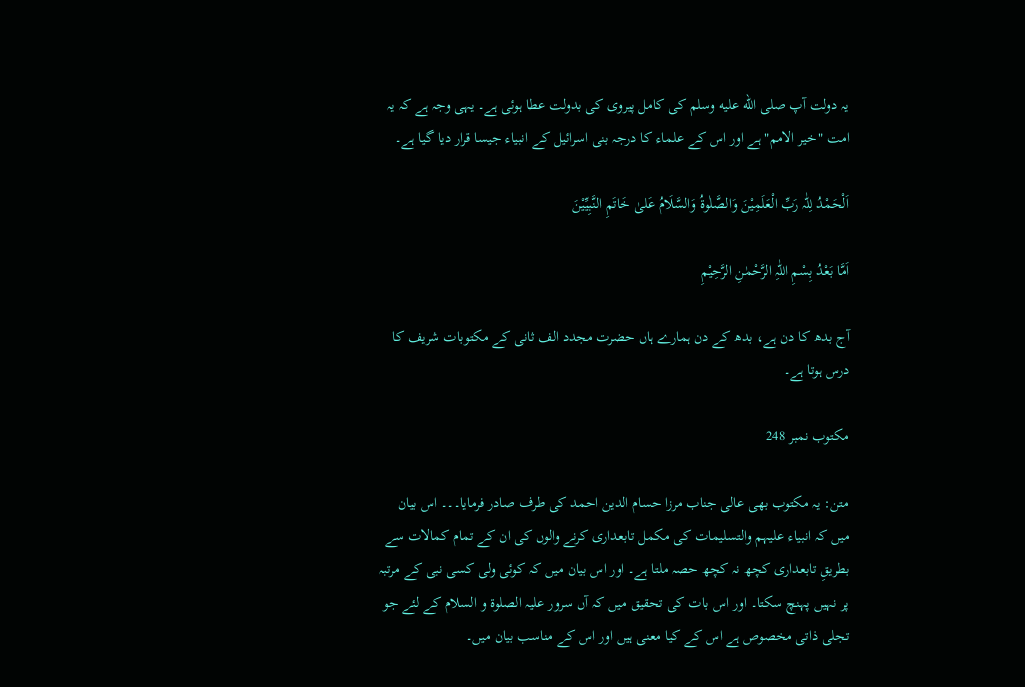یہ دولت آپ صلى الله عليه وسلم کی کامل پیروی کی بدولت عطا ہوئی ہے۔ یہی وجہ ہے کہ یہ امت "خیر الامم" ہے اور اس کے علماء کا درجہ بنی اسرائیل کے انبیاء جیسا قرار دیا گیا ہے۔

اَلْحَمْدُ لِلّٰہ رَبِّ الْعَلَمِیْنَ وَالصَّلٰوۃُ وَالسَّلَامُ عَلیٰ خَاتَمِ النَّبِیِّیْنَ

اَمَّا بَعْدُ بِسْمِ اللّٰہِ الرَّحْمٰنِ الرَّحِیْمِ

آج بدھ کا دن ہے، بدھ کے دن ہمارے ہاں حضرت مجدد الف ثانی کے مکتوبات شریف کا درس ہوتا ہے۔

مکتوب نمبر 248

متن: یہ مکتوب بھی عالی جناب مرزا حسام الدین احمد کی طرف صادر فرمایا۔۔۔ اس بیان میں کہ انبیاء علیہم والتسلیمات کی مکمل تابعداری کرنے والوں کی ان کے تمام کمالات سے بطریقِ تابعداری کچھ نہ کچھ حصہ ملتا ہے۔ اور اس بیان میں کہ کوئی ولی کسی نبی کے مرتبہ پر نہیں پہنچ سکتا۔ اور اس بات کی تحقیق میں کہ آں سرور علیہ الصلوۃ و السلام کے لئے جو تجلی ذاتی مخصوص ہے اس کے کیا معنی ہیں اور اس کے مناسب بیان میں۔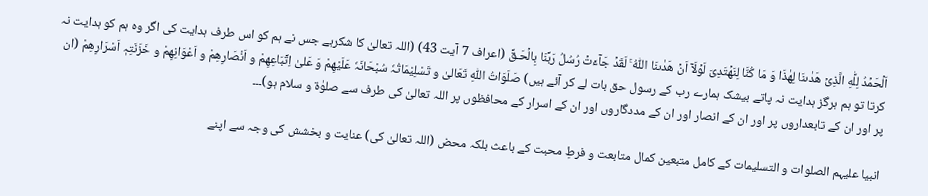اَلۡحَمۡدُ لِلّٰهِ الَّذِىۡ هَدٰٮنَا لِهٰذَا وَ مَا كُنَّا لِنَهۡتَدِىَ لَوۡلَاۤ اَنۡ هَدٰٮنَا اللّٰهُ‌ ‌ۚ لَقَدۡ جَآءَتۡ رُسُلُ رَبِّنَا بِالۡحَـقِّ‌ (اعراف 7 آیت 43) (اللہ تعالیٰ کا شکرہے جس نے ہم کو اس طرف ہدایت کی اگر وہ ہم کو ہدایت نہ کرتا تو ہم ہرگز ہدایت نہ پاتے بیشک ہمارے رب کے رسول حق بات لے کر آئے ہیں) صَلَوَاتُ اللّٰہِ تَعَالیٰ و تَسْلِیْمَاتُہٗ سُبْحَانَہٗ عَلَیْھِمْ وَ عَلیٰ اِتِّبَاعِھِمْ و اَنْصَارِھِمْ و اَعْوَانِھِمْ و خَزَنَتِہٖ اَسْرَارِھِمْ (ان پر اور ان کے تابعداروں پر اور ان کے انصار اور ان کے مددگاروں اور ان کے اسرار کے محافظوں پر اللہ تعالیٰ کی طرف سے صلوٰۃ و سلام ہو)۔۔۔

انبیا علیہم الصلوات و التسلیمات کے کامل متبعین کمال متابعت و فرطِ محبت کے باعث بلکہ محض (اللہ تعالیٰ کی) عنایت و بخشش کی وجہ سے اپنے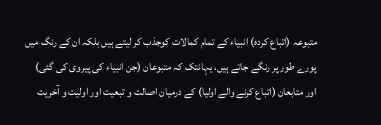متبوعہ (اتباع کردہ) انبیاء کے تمام کمالات کوجذب کر لیتے ہیں بلکہ ان کے رنگ میں پورے طور پر رنگے جاتے ہیں، یہانتک کہ متبوعان (جن انبیاء کی پیروی کی گئی) اور متابعان (اتباع کرنے والے اولیا) کے درمیان اصالت و تبعیت اور اولیت و آخریت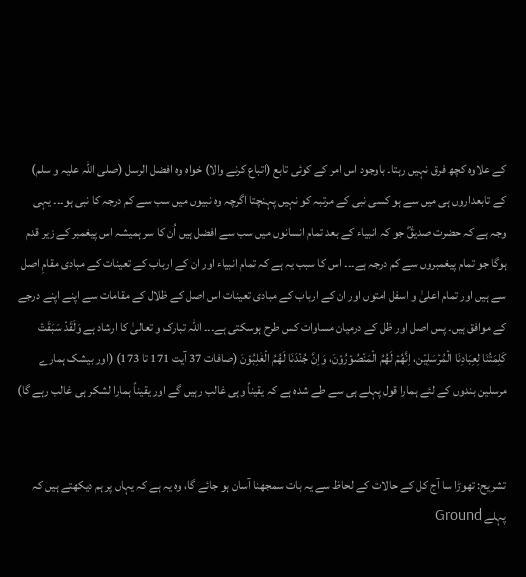کے علاوہ کچھ فرق نہیں رہتا۔ باوجود اس امر کے کوئی تابع (اتباع کرنے والا) خواہ وہ افضل الرسل (صلی اللہ علیہ و سلم) کے تابعداروں ہی میں سے ہو کسی نبی کے مرتبہ کو نہیں پہنچتا اگرچہ وہ نبیوں میں سب سے کم درجہ کا نبی ہو۔۔۔ یہی وجہ ہے کہ حضرت صدیقؓ جو کہ انبیاء کے بعد تمام انسانوں میں سب سے افضل ہیں اُن کا سر ہمیشہ اس پیغمبر کے زیر قدم ہوگا جو تمام پیغمبروں سے کم درجہ ہے۔۔۔ اس کا سبب یہ ہے کہ تمام انبیاء اور ان کے ارباب کے تعینات کے مبادی مقامِ اصل سے ہیں اور تمام اعلیٰ و اسفل امتوں اور ان کے ارباب کے مبادی تعینات اس اصل کے ظلال کے مقامات سے اپنے اپنے درجے کے موافق ہیں۔ پس اصل اور ظل کے درمیان مساوات کس طرح ہوسکتی ہے۔۔۔ اللہ تبارک و تعالیٰ کا ارشاد ہے وَلَقَدۡ سَبَقَتۡ كَلِمَتُنَا لِعِبَادِنَا الۡمُرۡسَلِيۡن، اِنَّهُمۡ لَهُمُ الۡمَنۡصُوۡرُوۡنَ، وَاِنَّ جُنۡدَنَا لَهُمُ الۡغٰلِبُوۡنَ (صافات 37 آیت 171 تا 173) (اور بیشک ہمارے مرسلین بندوں کے لئے ہمارا قول پہلے ہی سے طے شدہ ہے کہ یقیناً وہی غالب رہیں گے اور یقیناً ہمارا لشکر ہی غالب رہے گا)


تشریح: تھوڑا سا آج کل کے حالات کے لحاظ سے یہ بات سمجھنا آسان ہو جائے گا، وہ یہ ہے کہ یہاں پر ہم دیکھتے ہیں کہ پہلے Ground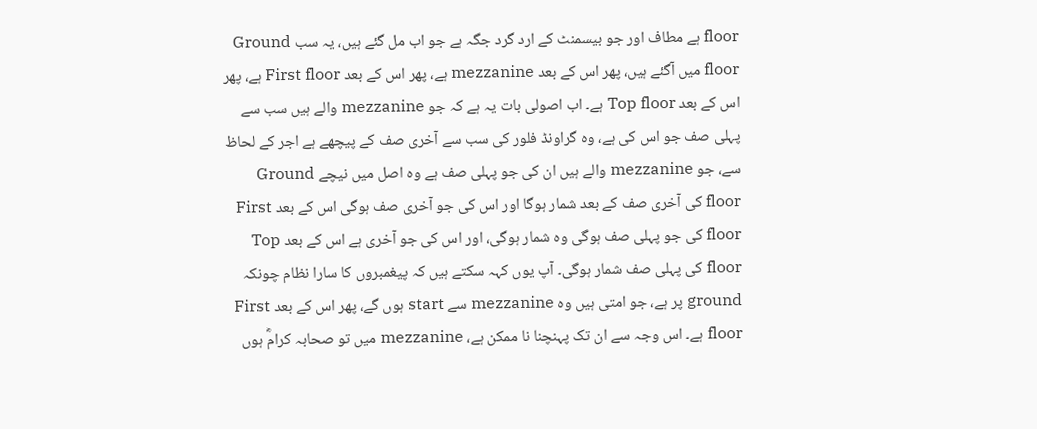floor ہے مطاف اور جو بیسمنٹ کے ارد گرد جگہ ہے جو اب مل گئے ہیں، یہ سب Ground floor میں آگئے ہیں، پھر اس کے بعد mezzanine ہے، پھر اس کے بعد First floor ہے، پھر اس کے بعد Top floor ہے۔ اب اصولی بات یہ ہے کہ جو mezzanine والے ہیں سب سے پہلی صف جو اس کی ہے، وہ گراونڈ فلور کی سب سے آخری صف کے پیچھے ہے اجر کے لحاظ سے، جو mezzanine والے ہیں ان کی جو پہلی صف ہے وہ اصل میں نیچے Ground floor کی آخری صف کے بعد شمار ہوگا اور اس کی جو آخری صف ہوگی اس کے بعد First floor کی جو پہلی صف ہوگی وہ شمار ہوگی، اور اس کی جو آخری ہے اس کے بعد Top floor کی پہلی صف شمار ہوگی۔ آپ یوں کہہ سکتے ہیں کہ پیغمبروں کا سارا نظام چونکہ ground پر ہے، جو امتی ہیں وہ mezzanine سے start ہوں گے، پھر اس کے بعد First floor ہے۔ اس وجہ سے ان تک پہنچنا نا ممکن ہے، mezzanine میں تو صحابہ کرامؓ ہوں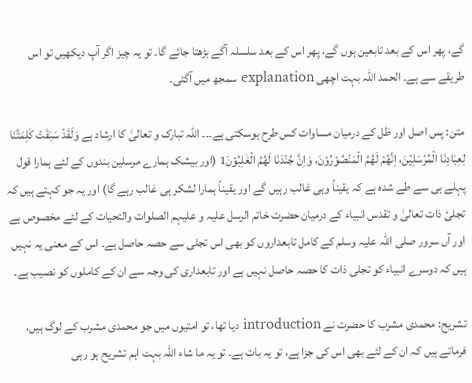گے، پھر اس کے بعد تابعین ہوں گے، پھر اس کے بعد سلسلہ آگے بڑھتا جائے گا۔ تو یہ چیز اگر آپ دیکھیں تو اس طریقے سے ہے۔ الحمد اللہ بہت اچھی explanation سمجھ میں آگئی۔

متن: پس اصل اور ظل کے درمیان مساوات کس طرح ہوسکتی ہے۔۔۔ اللہ تبارک و تعالیٰ کا ارشاد ہے وَلَقَدۡ سَبَقَتۡ كَلِمَتُنَا لِعِبَادِنَا الۡمُرۡسَلِيۡنَ، اِنَّهُمۡ لَهُمُ الۡمَنۡصُوۡرُوۡنَ، وَاِنَّ جُنۡدَنَا لَهُمُ الۡغٰلِبُوۡنَ1 (اور بیشک ہمارے مرسلین بندوں کے لئے ہمارا قول پہلے ہی سے طے شدہ ہے کہ یقیناً وہی غالب رہیں گے اور یقیناً ہمارا لشکر ہی غالب رہے گا) اور یہ جو کہتے ہیں کہ تجلیٔ ذات تعالیٰ و تقدس انبیاء کے درمیان حضرت خاتم الرسل علیہ و علیہم الصلوات والتحیات کے لئے مخصوص ہے اور آں سرور صلی اللہ علیہ وسلم کے کامل تابعداروں کو بھی اس تجلی سے حصہ حاصل ہے۔ اس کے معنی یہ نہیں ہیں کہ دوسرے انبیاء کو تجلی ذات کا حصہ حاصل نہیں ہے اور تابعداری کی وجہ سے ان کے کاملوں کو نصیب ہے۔

تشریح: محمدی مشرب کا حضرت نے introduction دیا تھا، تو امتیوں میں جو محمدی مشرب کے لوگ ہیں، فرماتے ہیں کہ ان کے لئے بھی اس کی جزا ہے، تو یہ بات ہے۔ تو یہ ما شاء اللہ بہت اہم تشریح ہو رہی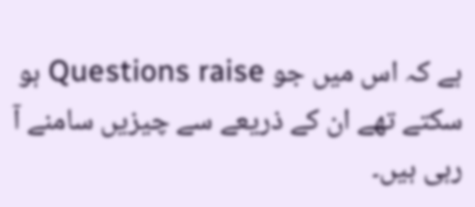ہے کہ اس میں جو Questions raise ہو سکتے تھے ان کے ذریعے سے چیزیں سامنے آ رہی ہیں۔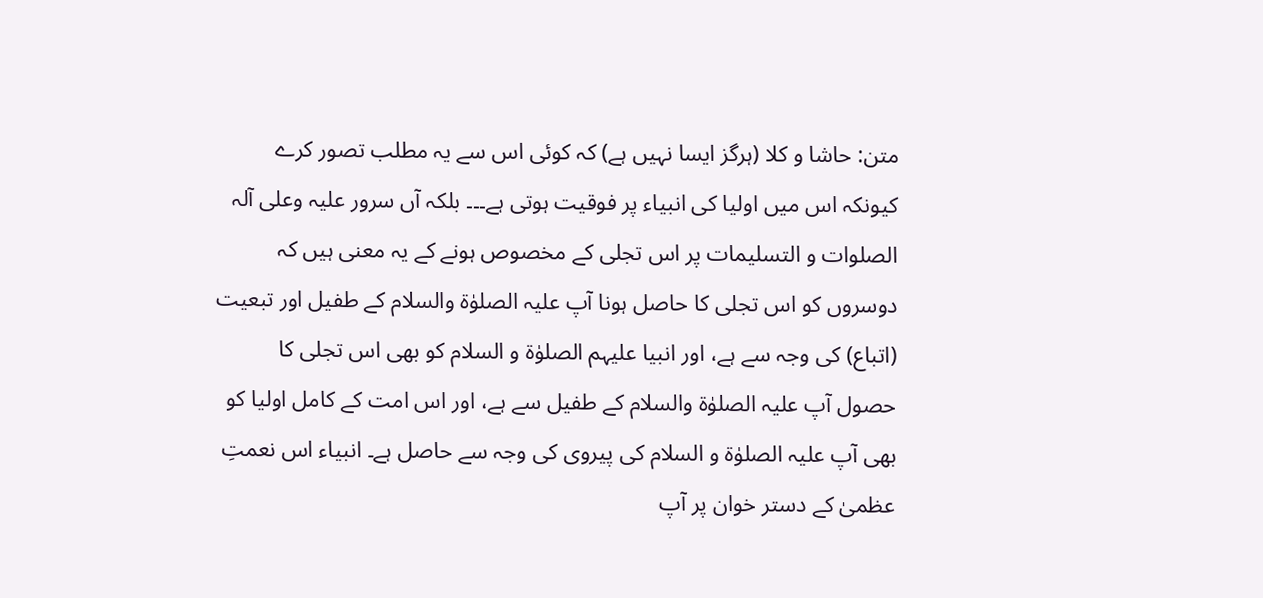متن: حاشا و کلا (ہرگز ایسا نہیں ہے) کہ کوئی اس سے یہ مطلب تصور کرے کیونکہ اس میں اولیا کی انبیاء پر فوقیت ہوتی ہے۔۔۔ بلکہ آں سرور علیہ وعلی آلہ الصلوات و التسلیمات پر اس تجلی کے مخصوص ہونے کے یہ معنی ہیں کہ دوسروں کو اس تجلی کا حاصل ہونا آپ علیہ الصلوٰۃ والسلام کے طفیل اور تبعیت (اتباع) کی وجہ سے ہے، اور انبیا علیہم الصلوٰۃ و السلام کو بھی اس تجلی کا حصول آپ علیہ الصلوٰۃ والسلام کے طفیل سے ہے، اور اس امت کے کامل اولیا کو بھی آپ علیہ الصلوٰۃ و السلام کی پیروی کی وجہ سے حاصل ہے۔ انبیاء اس نعمتِ عظمیٰ کے دستر خوان پر آپ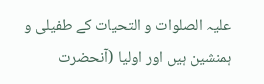علیہ الصلوات و التحیات کے طفیلی و ہمنشین ہیں اور اولیا (آنحضرت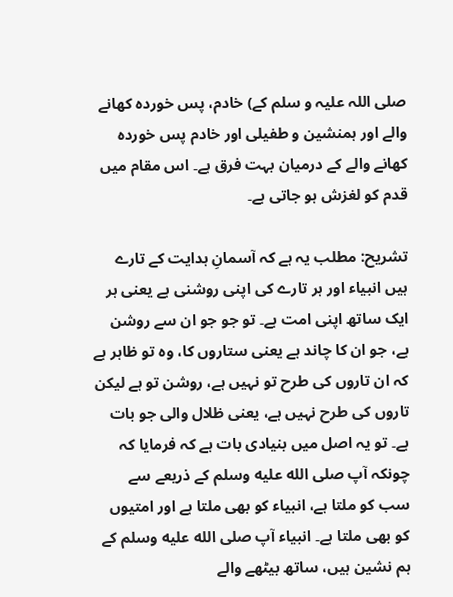صلی اللہ علیہ و سلم کے) خادم، پس خوردہ کھانے والے اور ہمنشین و طفیلی اور خادم پس خوردہ کھانے والے کے درمیان بہت فرق ہے۔ اس مقام میں قدم کو لغزش ہو جاتی ہے۔

تشریح: مطلب یہ ہے کہ آسمانِ ہدایت کے تارے ہیں انبیاء اور ہر تارے کی اپنی روشنی ہے یعنی ہر ایک ساتھ اپنی امت ہے۔ تو جو جو ان سے روشن ہے، جو ان کا چاند ہے یعنی ستاروں کا، وہ تو ظاہر ہے کہ ان تاروں کی طرح تو نہیں ہے، روشن تو ہے لیکن تاروں کی طرح نہیں ہے، یعنی ظلال والی جو بات ہے۔ تو یہ اصل میں بنیادی بات ہے کہ فرمایا کہ چونکہ آپ صلى الله عليه وسلم کے ذریعے سے سب کو ملتا ہے، انبیاء کو بھی ملتا ہے اور امتیوں کو بھی ملتا ہے۔ انبیاء آپ صلى الله عليه وسلم کے ہم نشین ہیں، ساتھ بیٹھے والے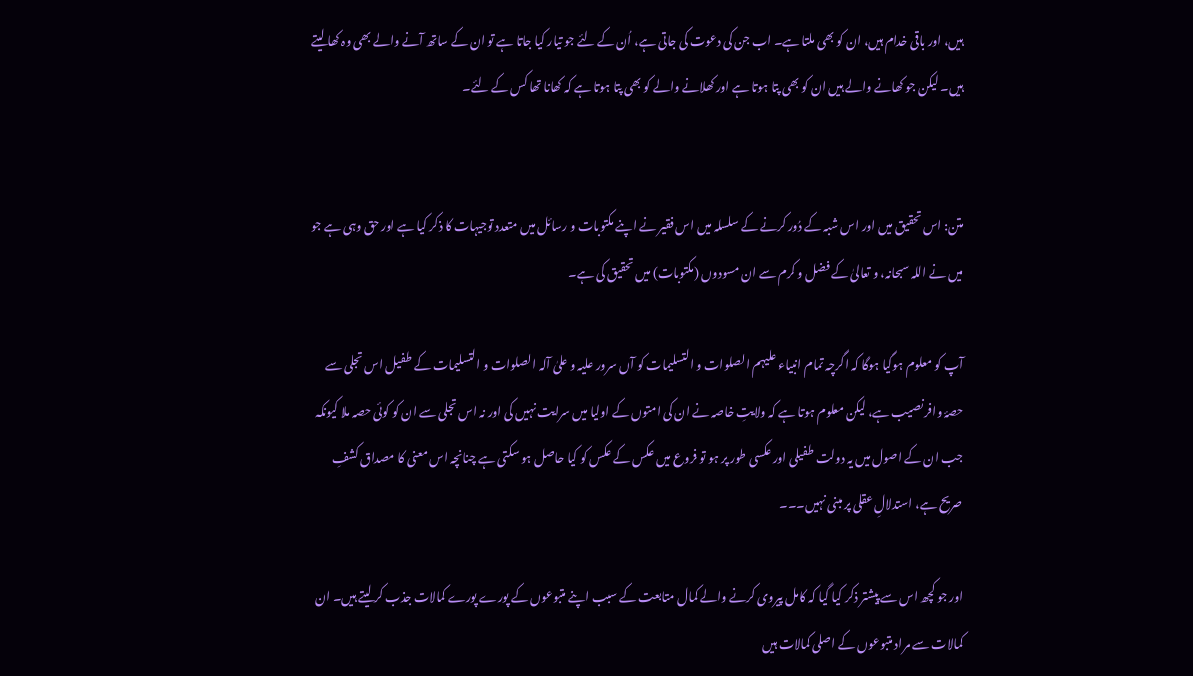ہیں، اور باقی خدام ہیں، ان کو بھی ملتا ہے۔ اب جن کی دعوت کی جاتی ہے، اُن کے لئے جو تیار کیا جاتا ہے تو ان کے ساتھ آنے والے بھی وہ کھا لیتے ہیں۔ لیکن جو کھانے والے ہیں ان کو بھی پتا ہوتا ہے اور کھلانے والے کو بھی پتا ہوتا ہے کہ کھانا تھا کس کے لئے۔


متن: اس تحقیق میں اور اس شبہ کے دُور کرنے کے سلسلہ میں اس فقیر نے اپنے مکتوبات و رسائل میں متعدد توجیہات کا ذکر کیا ہے اور حق وہی ہے جو میں نے اللہ سبحانہ، و تعالیٰ کے فضل و کرم سے ان مسودوں (مکتوبات) میں تحقیق کی ہے۔

آپ کو معلوم ہوگیا ہوگا کہ اگرچہ تمام انبیاء علیہم الصلوات و التسلیمات کو آں سرور علیہ و علیٰ آلہ الصلوات و التسلیمات کے طفیل اس تجلی سے حصۂ وافر نصیب ہے، لیکن معلوم ہوتا ہے کہ ولایتِ خاصہ نے ان کی امتوں کے اولیا میں سرایت نہیں کی اور نہ اس تجلی سے ان کو کوئی حصہ ملا کیونکہ جب ان کے اصول میں یہ دولت طفیلی اور عکسی طور پر ہو تو فروع میں عکس کے عکس کو کیا حاصل ہو سکتی ہے چنانچہ اس معنی کا مصداق کشفِ صریح ہے، استدلالِ عقلی پر مبنی نہیں۔۔۔

اور جو کچھ اس سے پیشتر ذکر کیا گیا کہ کامل پیروی کرنے والے کمال متابعت کے سبب اپنے متبوعوں کے پورے پورے کمالات جذب کر لیتے ہیں۔ ان کمالات سے مراد متبوعوں کے اصلی کمالات ہیں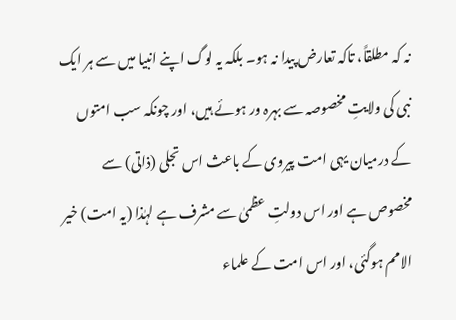نہ کہ مطلقاً، تاکہ تعارض پیدا نہ ہو۔ بلکہ یہ لوگ اپنے انبیا میں سے ہر ایک نبی کی ولایتِ مخصوصہ سے بہرہ ور ہوئے ہیں، اور چونکہ سب امتوں کے درمیان یہی امت پیروی کے باعث اس تجلی (ذاتی) سے مخصوص ہے اور اس دولتِ عظمیٰ سے مشرف ہے لہٰذا (یہ امت) خیر الامم ہوگئی، اور اس امت کے علماء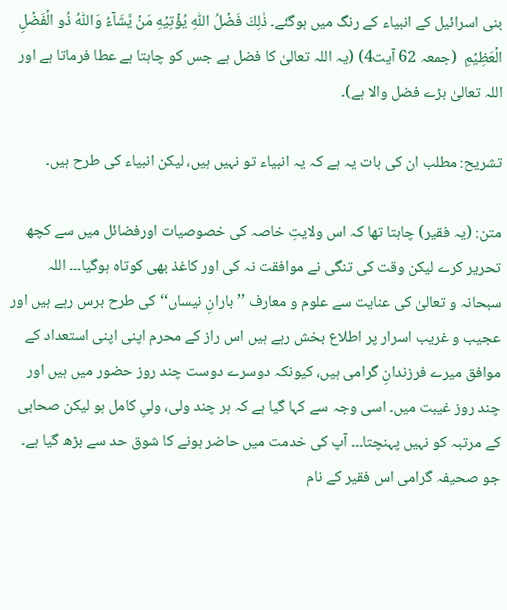بنی اسرائیل کے انبیاء کے رنگ میں ہوگئے۔ ذٰلِكَ فَضۡلُ اللّٰهِ يُؤۡتِيۡهِ مَنۡ يَّشَآءُ‌ وَاللّٰهُ ذُو الۡفَضۡلِ الۡعَظِيۡمِ  (جمعہ 62 آیت4) (یہ اللہ تعالیٰ کا فضل ہے جس کو چاہتا ہے عطا فرماتا ہے اور اللہ تعالیٰ بڑے فضل والا ہے)۔

تشریح: مطلب ان کی بات یہ ہے کہ یہ انبیاء تو نہیں ہیں، لیکن انبیاء کی طرح ہیں۔

متن: (یہ فقیر) چاہتا تھا کہ اس ولایتِ خاصہ کی خصوصیات اورفضائل میں سے کچھ تحریر کرے لیکن وقت کی تنگی نے موافقت نہ کی اور کاغذ بھی کوتاہ ہوگیا۔۔۔ اللہ سبحانہ و تعالیٰ کی عنایت سے علوم و معارف ’’بارانِ نیساں‘‘ کی طرح برس رہے ہیں اور عجیب و غریب اسرار پر اطلاع بخش رہے ہیں اس راز کے محرم اپنی اپنی استعداد کے موافق میرے فرزندانِ گرامی ہیں، کیونکہ دوسرے دوست چند روز حضور میں ہیں اور چند روز غیبت میں۔ اسی وجہ سے کہا گیا ہے کہ ہر چند ولی، ولیِ کامل ہو لیکن صحابی کے مرتبہ کو نہیں پہنچتا۔۔۔ آپ کی خدمت میں حاضر ہونے کا شوق حد سے بڑھ گیا ہے۔ جو صحیفہ گرامی اس فقیر کے نام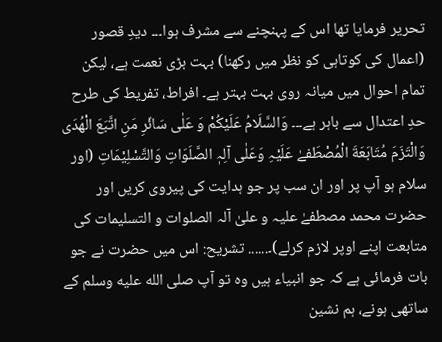تحریر فرمایا تھا اس کے پہنچنے سے مشرف ہوا۔۔۔ دیدِ قصور (اعمال کی کوتاہی کو نظر میں رکھنا) بہت بڑی نعمت ہے، لیکن تمام احوال میں میانہ روی بہت بہتر ہے۔ افراط، تفریط کی طرح حدِ اعتدال سے باہر ہے۔۔۔ وَالسَّلَامُ عَلَیْکُمْ وَ عَلٰی سَائّرِ مَنِ اتَّبَعَ الْهُدَى وَالْتَزَمَ مُتَابَعَةَ الْمُصْطَفےٰ عَلَیْہِ وَعَلٰی آلِہٖ الصَّلَوَاتِ وَالتَّسْلِيْمَاتِ (اور سلام ہو آپ پر اور ان سب پر جو ہدایت کی پیروی کریں اور حضرت محمد مصطفےٰ علیہ و علیٰ آلہ الصلوات و التسلیمات کی متابعت اپنے اوپر لازم کرلے)۔...... تشریح: اس میں حضرت نے جو بات فرمائی ہے کہ جو انبیاء ہیں وہ تو آپ صلى الله عليه وسلم کے ساتھی ہونے، ہم نشین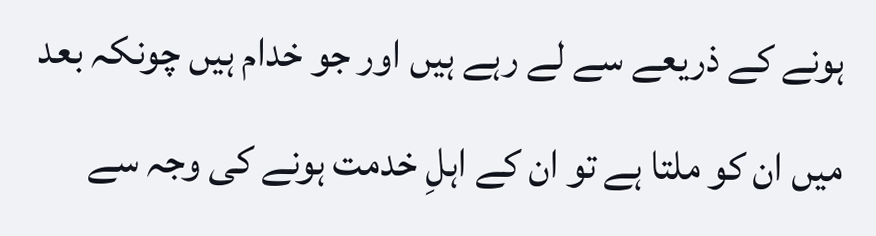ہونے کے ذریعے سے لے رہے ہیں اور جو خدام ہیں چونکہ بعد میں ان کو ملتا ہے تو ان کے اہلِ خدمت ہونے کی وجہ سے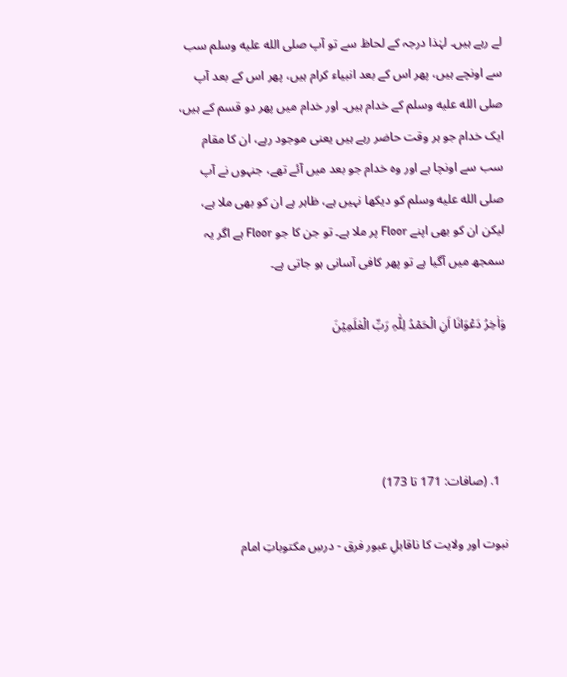لے رہے ہیں۔ لہٰذا درجہ کے لحاظ سے تو آپ صلى الله عليه وسلم سب سے اونچے ہیں، پھر اس کے بعد انبیاء کرام ہیں، پھر اس کے بعد آپ صلى الله عليه وسلم کے خدام ہیں۔ اور خدام میں پھر دو قسم کے ہیں، ایک خدام جو ہر وقت حاضر رہے ہیں یعنی موجود رہے، ان کا مقام سب سے اونچا ہے اور وہ خدام جو بعد میں آئے تھے، جنہوں نے آپ صلى الله عليه وسلم کو دیکھا نہیں ہے، ظاہر ہے ان کو بھی ملا ہے، لیکن ان کو بھی اپنے Floor پر ملا ہے۔ تو جن کا جو Floor ہے اگر یہ سمجھ میں آگیا ہے تو پھر کافی آسانی ہو جاتی ہے۔

وَاٰخِرُ دَعْوَانَا اَنِ الْحَمْدُ لِلّٰہِ رَبِّ الْعٰلَمِیْنَ




  1. (صافات: 171 تا 173)

نبوت اور ولایت کا ناقابلِ عبور فرق - درسِ مکتوباتِ امام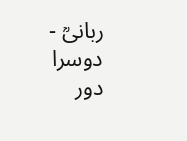ربانیؒ - دوسرا دور